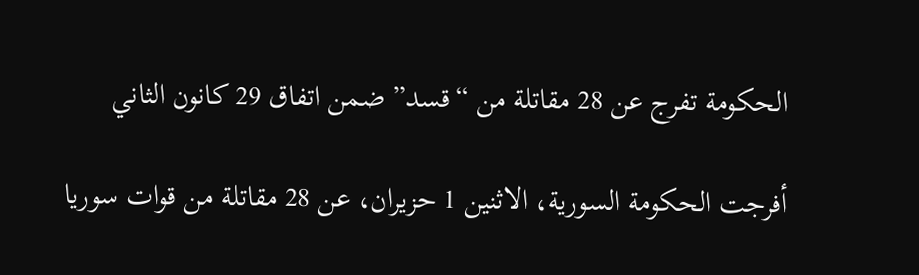الحكومة تفرج عن 28 مقاتلة من “قسد” ضمن اتفاق 29 كانون الثاني

أفرجت الحكومة السورية، الاثنين 1 حزيران، عن 28 مقاتلة من قوات سوريا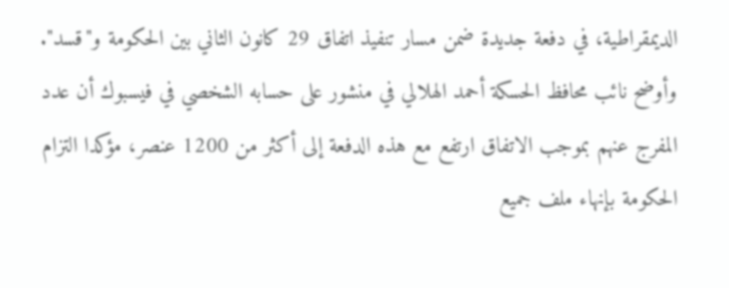الديمقراطية، في دفعة جديدة ضمن مسار تنفيذ اتفاق 29 كانون الثاني بين الحكومة و"قسد".
وأوضح نائب محافظ الحسكة أحمد الهلالي في منشور على حسابه الشخصي في فيسبوك أن عدد المفرج عنهم بموجب الاتفاق ارتفع مع هذه الدفعة إلى أكثر من 1200 عنصر، مؤكدا التزام الحكومة بإنهاء ملف جميع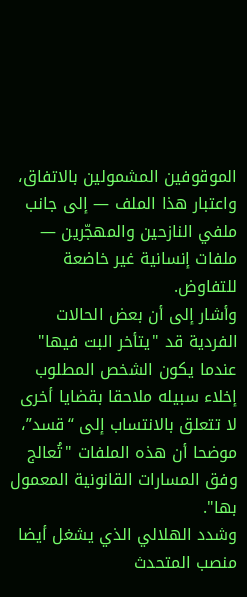الموقوفين المشمولين بالاتفاق، واعتبار هذا الملف — إلى جانب ملفي النازحين والمهجّرين — ملفات إنسانية غير خاضعة للتفاوض.
وأشار إلى أن بعض الحالات الفردية قد "يتأخر البت فيها" عندما يكون الشخص المطلوب إخلاء سبيله ملاحقا بقضايا أخرى لا تتعلق بالانتساب إلى “قسد”، موضحا أن هذه الملفات "تُعالج وفق المسارات القانونية المعمول بها".
وشدد الهلالي الذي يشغل أيضا منصب المتحدث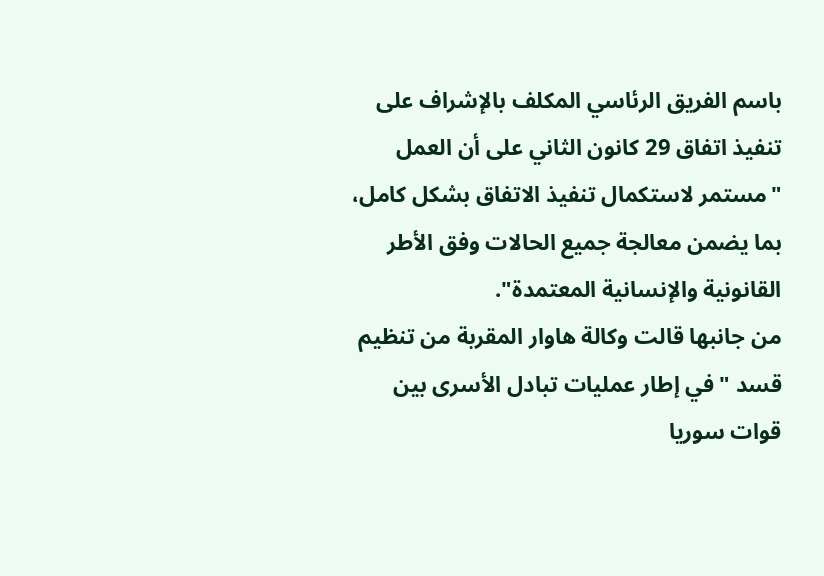باسم الفريق الرئاسي المكلف بالإشراف على تنفيذ اتفاق 29 كانون الثاني على أن العمل "مستمر لاستكمال تنفيذ الاتفاق بشكل كامل، بما يضمن معالجة جميع الحالات وفق الأطر القانونية والإنسانية المعتمدة".
من جانبها قالت وكالة هاوار المقربة من تنظيم قسد "في إطار عمليات تبادل الأسرى بين قوات سوريا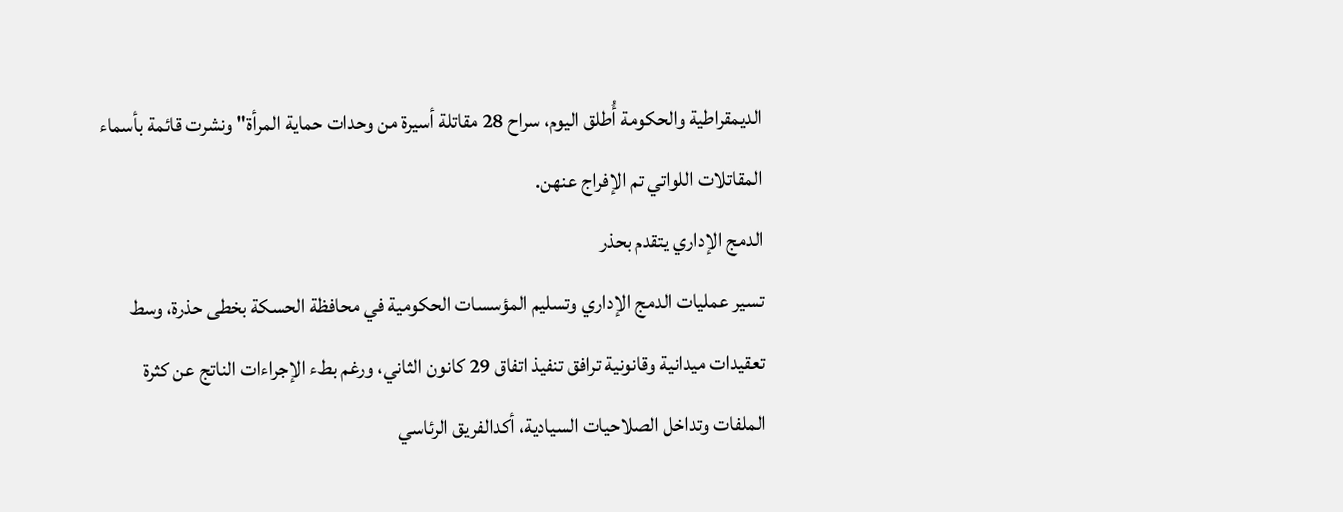الديمقراطية والحكومة أُطلق اليوم، سراح 28 مقاتلة أسيرة من وحدات حماية المرأة" ونشرت قائمة بأسماء المقاتلات اللواتي تم الإفراج عنهن.
الدمج الإداري يتقدم بحذر
تسير عمليات الدمج الإداري وتسليم المؤسسات الحكومية في محافظة الحسكة بخطى حذرة، وسط تعقيدات ميدانية وقانونية ترافق تنفيذ اتفاق 29 كانون الثاني، ورغم بطء الإجراءات الناتج عن كثرة الملفات وتداخل الصلاحيات السيادية، أكدالفريق الرئاسي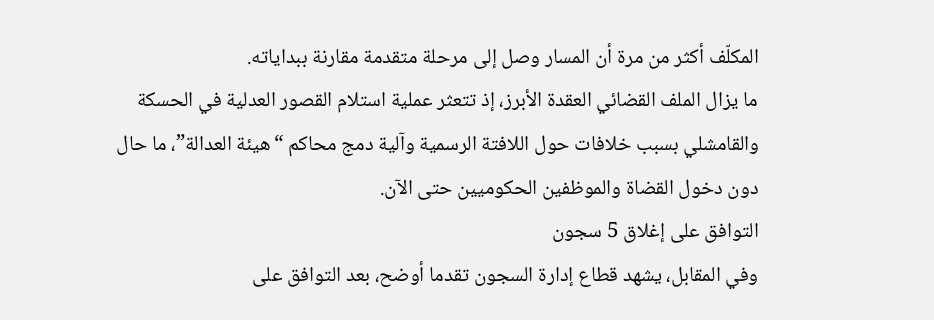المكلّف أكثر من مرة أن المسار وصل إلى مرحلة متقدمة مقارنة ببداياته.
ما يزال الملف القضائي العقدة الأبرز، إذ تتعثر عملية استلام القصور العدلية في الحسكة والقامشلي بسبب خلافات حول اللافتة الرسمية وآلية دمج محاكم “هيئة العدالة”، ما حال دون دخول القضاة والموظفين الحكوميين حتى الآن.
التوافق على إغلاق 5 سجون
وفي المقابل، يشهد قطاع إدارة السجون تقدما أوضح، بعد التوافق على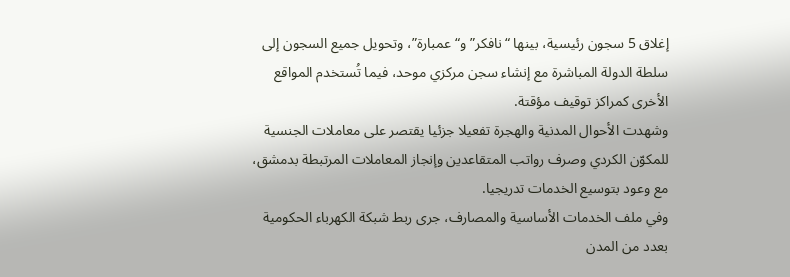إغلاق 5 سجون رئيسية، بينها “نافكر” و“عمبارة”، وتحويل جميع السجون إلى سلطة الدولة المباشرة مع إنشاء سجن مركزي موحد، فيما تُستخدم المواقع الأخرى كمراكز توقيف مؤقتة.
وشهدت الأحوال المدنية والهجرة تفعيلا جزئيا يقتصر على معاملات الجنسية للمكوّن الكردي وصرف رواتب المتقاعدين وإنجاز المعاملات المرتبطة بدمشق، مع وعود بتوسيع الخدمات تدريجيا.
وفي ملف الخدمات الأساسية والمصارف، جرى ربط شبكة الكهرباء الحكومية بعدد من المدن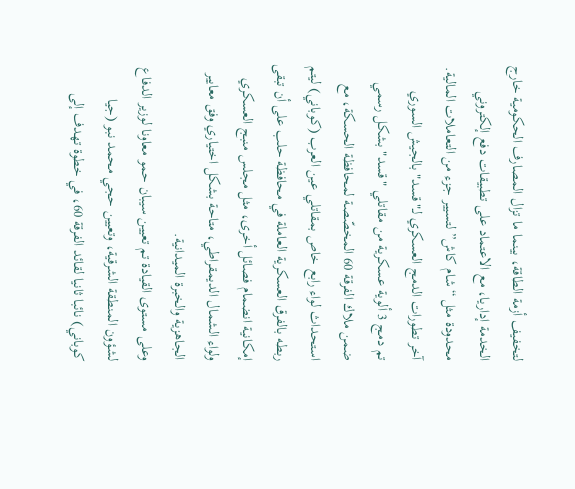لتخفيف أزمة الطاقة، بينما ما تزال المصارف الحكومية خارج الخدمة إداريا، مع الاعتماد على تطبيقات دفع إلكتروني محدودة مثل “شام كاش” لتسيير جزء من التعاملات المالية.
آخر تطورات الدمج العسكري لـ"قسد" بالجيش السوري
تم دمج 3 ألوية عسكرية من مقاتلي "قسد" بشكل رسمي ضمن ملاك الفرقة 60 المخصّصة لمحافظة الحسكة، مع استحداث لواء رابع خاص بمقاتلي عين العرب (كوباني) ليتم ربطه بالفرق العسكرية العاملة في محافظة حلب على أن تبقى إمكانية انضمام فصائل أخرى، مثل مجلس منبج العسكري ولواء الشمال الديمقراطي، متاحة بشكل اختياري وفق معايير الجاهزية والخبرة الميدانية.
وعلى مستوى القيادة تم تعيين سيبان حمو معاونا لوزير الدفاع لشؤون المنطقة الشرقية، وتعيين حجي محمد نبو (جيا كوباني) نائبا ثانيا لقائد الفرقة 60، في خطوة تهدف إلى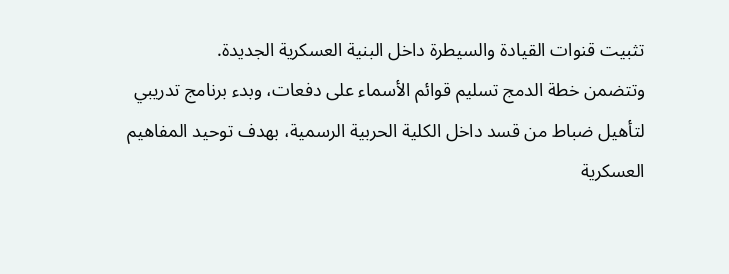تثبيت قنوات القيادة والسيطرة داخل البنية العسكرية الجديدة.
وتتضمن خطة الدمج تسليم قوائم الأسماء على دفعات، وبدء برنامج تدريبي لتأهيل ضباط من قسد داخل الكلية الحربية الرسمية، بهدف توحيد المفاهيم العسكرية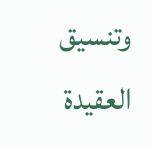وتنسيق العقيدة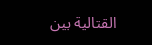القتالية بين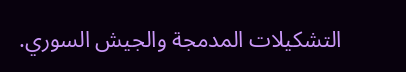التشكيلات المدمجة والجيش السوري.